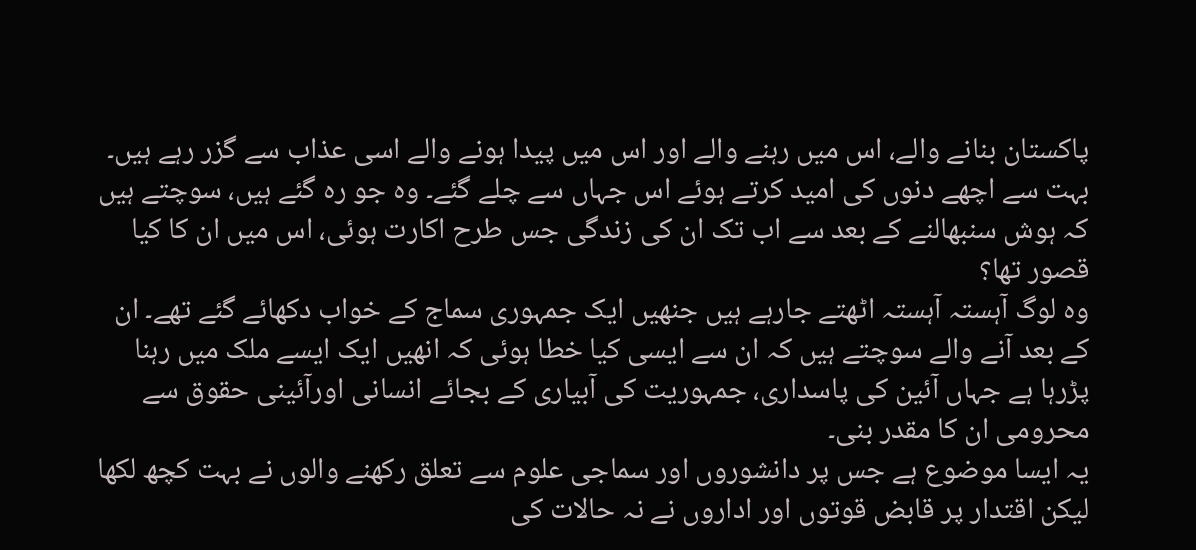پاکستان بنانے والے، اس میں رہنے والے اور اس میں پیدا ہونے والے اسی عذاب سے گزر رہے ہیں۔ بہت سے اچھے دنوں کی امید کرتے ہوئے اس جہاں سے چلے گئے۔ وہ جو رہ گئے ہیں، سوچتے ہیں کہ ہوش سنبھالنے کے بعد سے اب تک ان کی زندگی جس طرح اکارت ہوئی، اس میں ان کا کیا قصور تھا؟
وہ لوگ آہستہ آہستہ اٹھتے جارہے ہیں جنھیں ایک جمہوری سماج کے خواب دکھائے گئے تھے۔ ان کے بعد آنے والے سوچتے ہیں کہ ان سے ایسی کیا خطا ہوئی کہ انھیں ایک ایسے ملک میں رہنا پڑرہا ہے جہاں آئین کی پاسداری، جمہوریت کی آبیاری کے بجائے انسانی اورآئینی حقوق سے محرومی ان کا مقدر بنی۔
یہ ایسا موضوع ہے جس پر دانشوروں اور سماجی علوم سے تعلق رکھنے والوں نے بہت کچھ لکھا لیکن اقتدار پر قابض قوتوں اور اداروں نے نہ حالات کی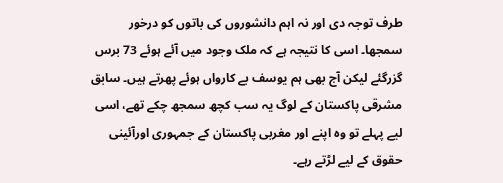طرف توجہ دی اور نہ اہم دانشوروں کی باتوں کو درخور سمجھا۔ اسی کا نتیجہ ہے کہ ملک وجود میں آئے ہوئے 73 برس گزرگئے لیکن آج بھی ہم یوسف بے کارواں ہوئے پھرتے ہیں۔ سابق مشرقی پاکستان کے لوگ یہ سب کچھ سمجھ چکے تھے، اسی لیے پہلے تو وہ اپنے اور مغربی پاکستان کے جمہوری اورآئینی حقوق کے لیے لڑتے رہے۔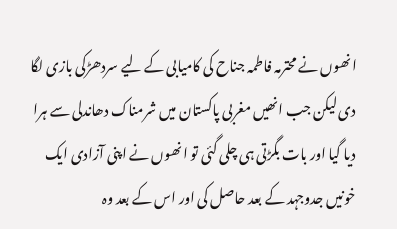انھوں نے محترمہ فاطمہ جناح کی کامیابی کے لیے سردھڑکی بازی لگا دی لیکن جب انھیں مغربی پاکستان میں شرمناک دھاندلی سے ہرا دیا گیا اور بات بگڑتی ہی چلی گئی تو انھوں نے اپنی آزادی ایک خونیں جدوجہد کے بعد حاصل کی اور اس کے بعد وہ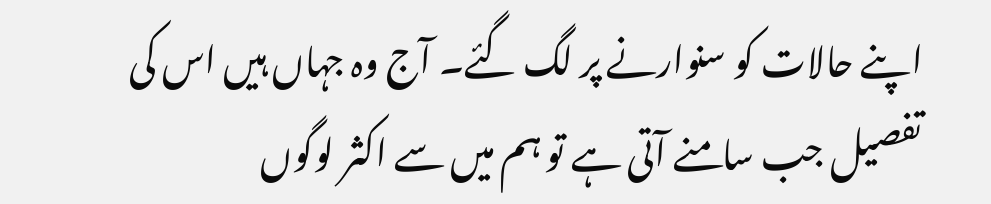اپنے حالات کو سنوارنے پر لگ گئے۔ آج وہ جہاں ہیں اس کی تفصیل جب سامنے آتی ہے تو ہم میں سے اکثر لوگوں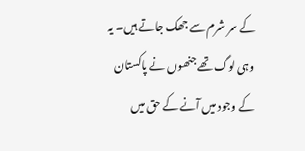کے سر شرم سے جھک جاتے ہیں۔ یہ وہی لوگ تھے جنھوں نے پاکستان کے وجود میں آنے کے حق میں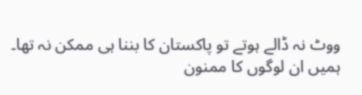ووٹ نہ ڈالے ہوتے تو پاکستان کا بننا ہی ممکن نہ تھا۔
ہمیں ان لوگوں کا ممنون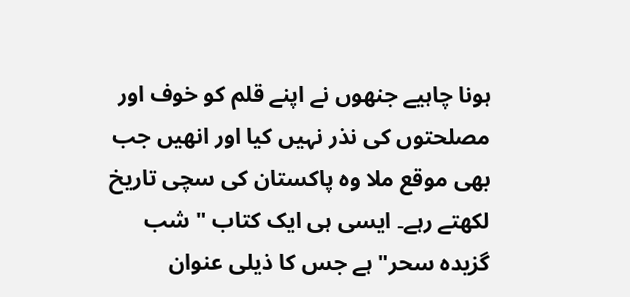ہونا چاہیے جنھوں نے اپنے قلم کو خوف اور مصلحتوں کی نذر نہیں کیا اور انھیں جب بھی موقع ملا وہ پاکستان کی سچی تاریخ لکھتے رہے۔ ایسی ہی ایک کتاب " شب گزیدہ سحر" ہے جس کا ذیلی عنوان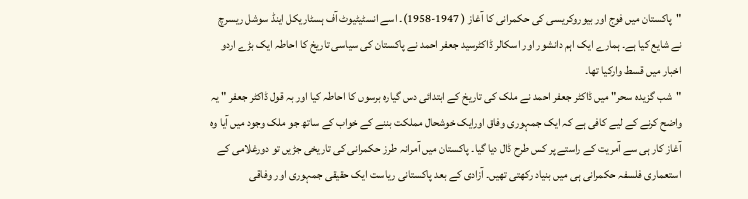"پاکستان میں فوج اور بیوروکریسی کی حکمرانی کا آغاز ( 1947-1958)۔ اسے انسٹیٹیوٹ آف ہسٹاریکل اینڈ سوشل ریسرچ نے شایع کیا ہے۔ ہمارے ایک اہم دانشور اور اسکالر ڈاکٹرسید جعفر احمد نے پاکستان کی سیاسی تاریخ کا احاطہ ایک بڑے اردو اخبار میں قسط وارکیا تھا۔
"شب گزیدہ سحر" میں ڈاکٹر جعفر احمد نے ملک کی تاریخ کے ابتدائی دس گیارہ برسوں کا احاطہ کیا اور بہ قول ڈاکٹر جعفر " یہ واضح کرنے کے لیے کافی ہے کہ ایک جمہوری وفاق اورایک خوشحال مملکت بننے کے خواب کے ساتھ جو ملک وجود میں آیا وہ آغاز کار ہی سے آمریت کے راستے پر کس طرح ڈال دیا گیا۔ پاکستان میں آمرانہ طرز حکمرانی کی تاریخی جڑیں تو دورغلامی کے استعماری فلسفہ حکمرانی ہی میں بنیاد رکھتی تھیں۔ آزادی کے بعد پاکستانی ریاست ایک حقیقی جمہوری اور وفاقی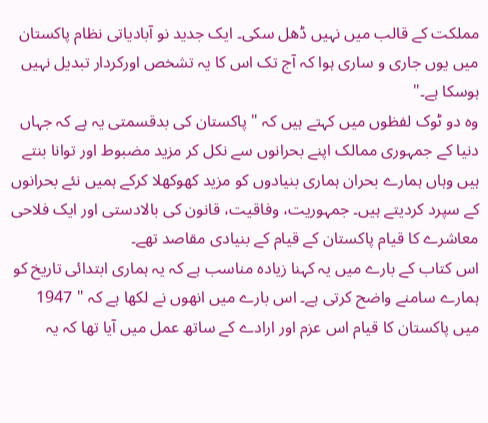مملکت کے قالب میں نہیں ڈھل سکی۔ ایک جدید نو آبادیاتی نظام پاکستان میں یوں جاری و ساری ہوا کہ آج تک اس کا یہ تشخص اورکردار تبدیل نہیں ہوسکا ہے۔"
وہ دو ٹوک لفظوں میں کہتے ہیں کہ " پاکستان کی بدقسمتی یہ ہے کہ جہاں دنیا کے جمہوری ممالک اپنے بحرانوں سے نکل کر مزید مضبوط اور توانا بنتے ہیں وہاں ہمارے بحران ہماری بنیادوں کو مزید کھوکھلا کرکے ہمیں نئے بحرانوں کے سپرد کردیتے ہیں۔ جمہوریت، وفاقیت، قانون کی بالادستی اور ایک فلاحی معاشرے کا قیام پاکستان کے قیام کے بنیادی مقاصد تھے۔
اس کتاب کے بارے میں یہ کہنا زیادہ مناسب ہے کہ یہ ہماری ابتدائی تاریخ کو ہمارے سامنے واضح کرتی ہے۔ اس بارے میں انھوں نے لکھا ہے کہ " 1947 میں پاکستان کا قیام اس عزم اور ارادے کے ساتھ عمل میں آیا تھا کہ یہ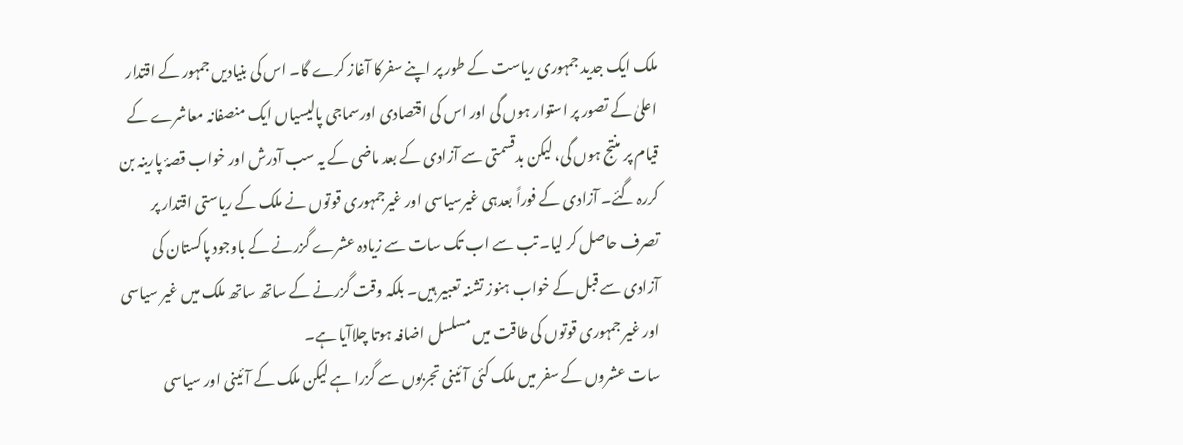ملک ایک جدید جمہوری ریاست کے طور پر اپنے سفرکا آغاز کرے گا۔ اس کی بنیادیں جمہور کے اقتدار اعلیٰ کے تصور پر استوار ہوں گی اور اس کی اقتصادی اورسماجی پالیسیاں ایک منصفانہ معاشرے کے قیام پر منتج ہوں گی، لیکن بدقسمتی سے آزادی کے بعد ماضی کے یہ سب آدرش اور خواب قصۂ پارینہ بن کررہ گئے۔ آزادی کے فوراً بعدہی غیرسیاسی اور غیرجمہوری قوتوں نے ملک کے ریاستی اقتدار پر تصرف حاصل کر لیا۔ تب سے اب تک سات سے زیادہ عشرے گزرنے کے باوجود پاکستان کی آزادی سے قبل کے خواب ہنوز تشنہ تعبیر ہیں۔ بلکہ وقت گزرنے کے ساتھ ساتھ ملک میں غیر سیاسی اور غیر جمہوری قوتوں کی طاقت میں مسلسل اضافہ ہوتا چلاآیا ہے۔
سات عشروں کے سفر میں ملک کئی آئینی تجربوں سے گزرا ہے لیکن ملک کے آئینی اور سیاسی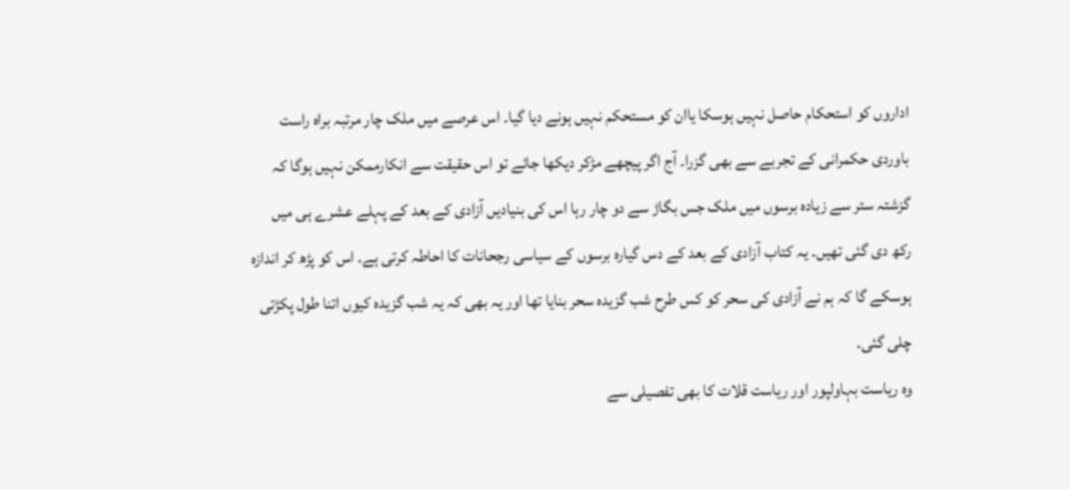اداروں کو استحکام حاصل نہیں ہوسکا یاان کو مستحکم نہیں ہونے دیا گیا۔ اس عرصے میں ملک چار مرتبہ براہ راست باوردی حکمرانی کے تجربے سے بھی گزرا۔ آج اگر پیچھے مڑکر دیکھا جائے تو اس حقیقت سے انکارممکن نہیں ہوگا کہ گزشتہ ستر سے زیادہ برسوں میں ملک جس بگاڑ سے دو چار رہا اس کی بنیادیں آزادی کے بعد کے پہلے عشرے ہی میں رکھ دی گئی تھیں۔ یہ کتاب آزادی کے بعد کے دس گیارہ برسوں کے سیاسی رجحانات کا احاطہ کرتی ہے۔ اس کو پڑھ کر اندازہ ہوسکے گا کہ ہم نے آزادی کی سحر کو کس طرح شب گزیدہ سحر بنایا تھا اور یہ بھی کہ یہ شب گزیدہ کیوں اتنا طول پکڑتی چلی گئی۔
وہ ریاست بہاولپور اور ریاست قلات کا بھی تفصیلی سے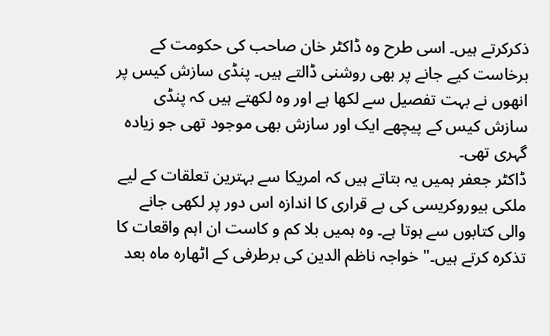ذکرکرتے ہیں۔ اسی طرح وہ ڈاکٹر خان صاحب کی حکومت کے برخاست کیے جانے پر بھی روشنی ڈالتے ہیں۔ پنڈی سازش کیس پر انھوں نے بہت تفصیل سے لکھا ہے اور وہ لکھتے ہیں کہ پنڈی سازش کیس کے پیچھے ایک اور سازش بھی موجود تھی جو زیادہ گہری تھی۔
ڈاکٹر جعفر ہمیں یہ بتاتے ہیں کہ امریکا سے بہترین تعلقات کے لیے ملکی بیوروکریسی کی بے قراری کا اندازہ اس دور پر لکھی جانے والی کتابوں سے ہوتا ہے۔ وہ ہمیں بلا کم و کاست ان اہم واقعات کا تذکرہ کرتے ہیں۔" خواجہ ناظم الدین کی برطرفی کے اٹھارہ ماہ بعد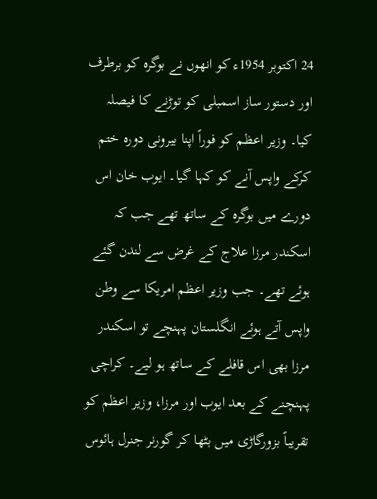24 اکتوبر 1954ء کو انھوں نے بوگرہ کو برطرف اور دستور ساز اسمبلی کو توڑنے کا فیصلہ کیا۔ وزیر اعظم کو فوراً اپنا بیرونی دورہ ختم کرکے واپس آنے کو کہا گیا۔ ایوب خان اس دورے میں بوگرہ کے ساتھ تھے جب کہ اسکندر مرزا علاج کے غرض سے لندن گئے ہوئے تھے۔ جب وزیر اعظم امریکا سے وطن واپس آتے ہوئے انگلستان پہنچے تو اسکندر مرزا بھی اس قافلے کے ساتھ ہو لیے۔ کراچی پہنچنے کے بعد ایوب اور مرزا، وزیر اعظم کو تقریباً بزورگاڑی میں بٹھا کر گورنر جنرل ہائوس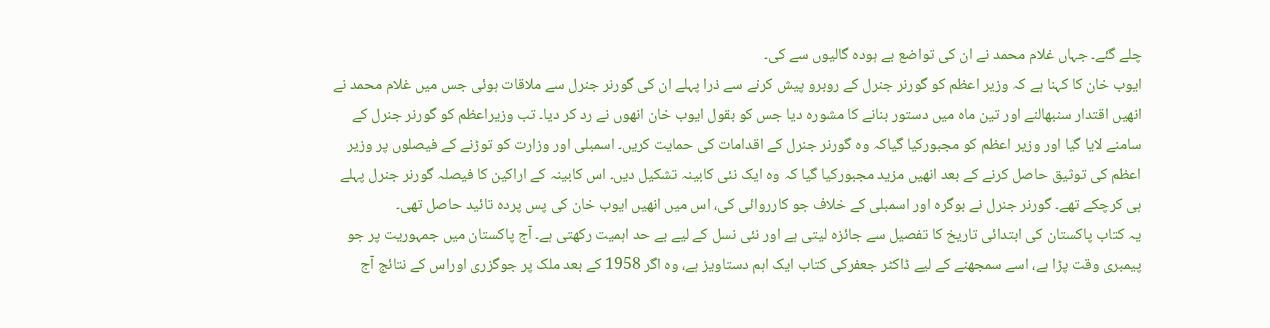چلے گئے۔ جہاں غلام محمد نے ان کی تواضع بے ہودہ گالیوں سے کی۔
ایوب خان کا کہنا ہے کہ وزیر اعظم کو گورنر جنرل کے روبرو پیش کرنے سے ذرا پہلے ان کی گورنر جنرل سے ملاقات ہوئی جس میں غلام محمد نے انھیں اقتدار سنبھالنے اور تین ماہ میں دستور بنانے کا مشورہ دیا جس کو بقول ایوب خان انھوں نے رد کر دیا۔ تب وزیراعظم کو گورنر جنرل کے سامنے لایا گیا اور وزیر اعظم کو مجبورکیا گیاکہ وہ گورنر جنرل کے اقدامات کی حمایت کریں۔ اسمبلی اور وزارت کو توڑنے کے فیصلوں پر وزیر اعظم کی توثیق حاصل کرنے کے بعد انھیں مزید مجبورکیا گیا کہ وہ ایک نئی کابینہ تشکیل دیں۔ اس کابینہ کے اراکین کا فیصلہ گورنر جنرل پہلے ہی کرچکے تھے۔ گورنر جنرل نے بوگرہ اور اسمبلی کے خلاف جو کارروائی کی، اس میں انھیں ایوب خان کی پس پردہ تائید حاصل تھی۔
یہ کتاب پاکستان کی ابتدائی تاریخ کا تفصیل سے جائزہ لیتی ہے اور نئی نسل کے لیے بے حد اہمیت رکھتی ہے۔ آج پاکستان میں جمہوریت پر جو پیمبری وقت پڑا ہے، اسے سمجھنے کے لیے ڈاکٹر جعفرکی کتاب ایک اہم دستاویز ہے، وہ اگر 1958 کے بعد ملک پر جوگزری اوراس کے نتائج آج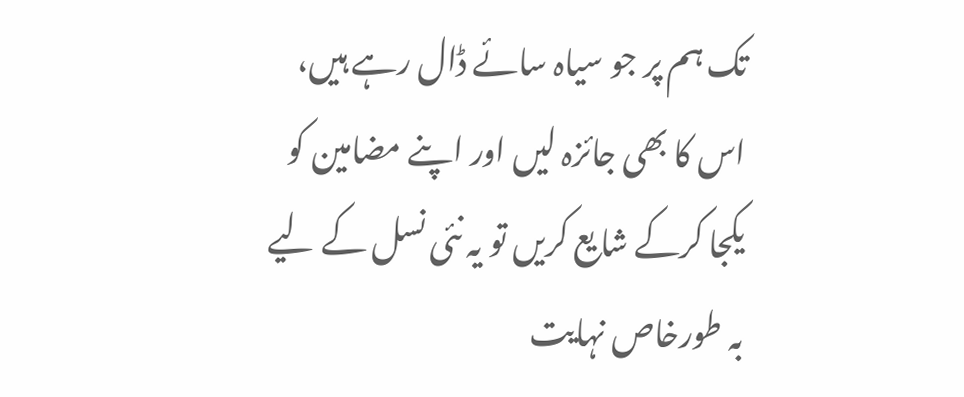تک ہم پر جو سیاہ سائے ڈال رہے ہیں، اس کا بھی جائزہ لیں اور اپنے مضامین کو یکجا کرکے شایع کریں تو یہ نئی نسل کے لیے بہ طورخاص نہایت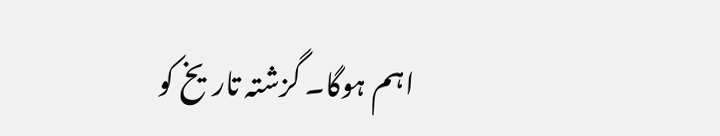اہم ہوگا۔ گزشتہ تاریخ کو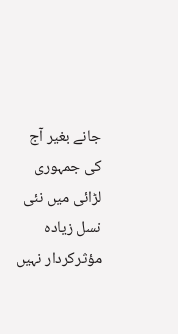جانے بغیر آج کی جمہوری لڑائی میں نئی نسل زیادہ مؤثرکردار نہیں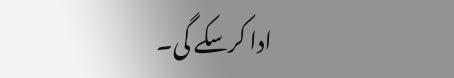ادا کرسکے گی۔